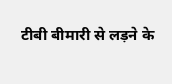टीबी बीमारी से लड़ने के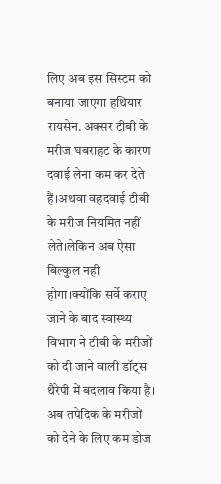लिए अब इस सिस्टम को बनाया जाएगा हथियार
रायसेन. अक्सर टीबी के मरीज घबराहट के कारण दवाई लेना कम कर देते हैं।अथवा वहदवाई टीबी के मरीज नियमित नहीं लेते।लेकिन अब ऐसा बिल्कुल नही होगा।क्योंकि सर्वे कराए जाने के बाद स्वास्थ्य विभाग ने टीबी के मरीजों को दी जाने वाली डॉट्स थैरेपी में बदलाव किया है।
अब तपेदिक के मरीजों को देने के लिए कम डोज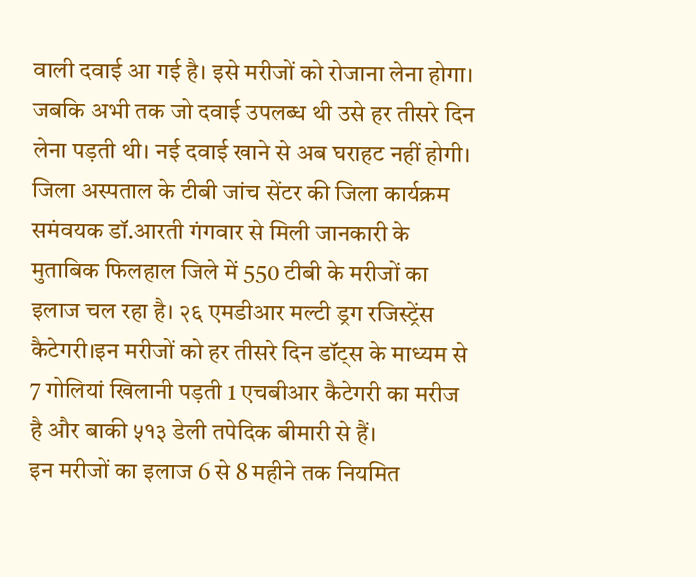वाली दवाई आ गई है। इसे मरीजों को रोजाना लेना होगा। जबकि अभी तक जो दवाई उपलब्ध थी उसे हर तीसरे दिन लेना पड़ती थी। नई दवाई खाने से अब घराहट नहीं होगी।
जिला अस्पताल के टीबी जांच सेंटर की जिला कार्यक्रम समंवयक डॉ.आरती गंगवार से मिली जानकारी के मुताबिक फिलहाल जिले में 550 टीबी के मरीजों का इलाज चल रहा है। २६ एमडीआर मल्टी ड्रग रजिस्ट्रेंस कैटेगरी।इन मरीजों को हर तीसरे दिन डॉट्स के माध्यम से 7 गोलियां खिलानी पड़ती 1 एचबीआर कैटेगरी का मरीज है और बाकी ५१३ डेली तपेदिक बीमारी से हैं।
इन मरीजों का इलाज 6 से 8 महीने तक नियमित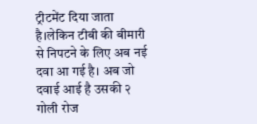ट्रीटमेंट दिया जाता है।लेकिन टीबी की बीमारी से निपटने के लिए अब नई दवा आ गई है। अब जो दवाई आई है उसकी २ गोली रोज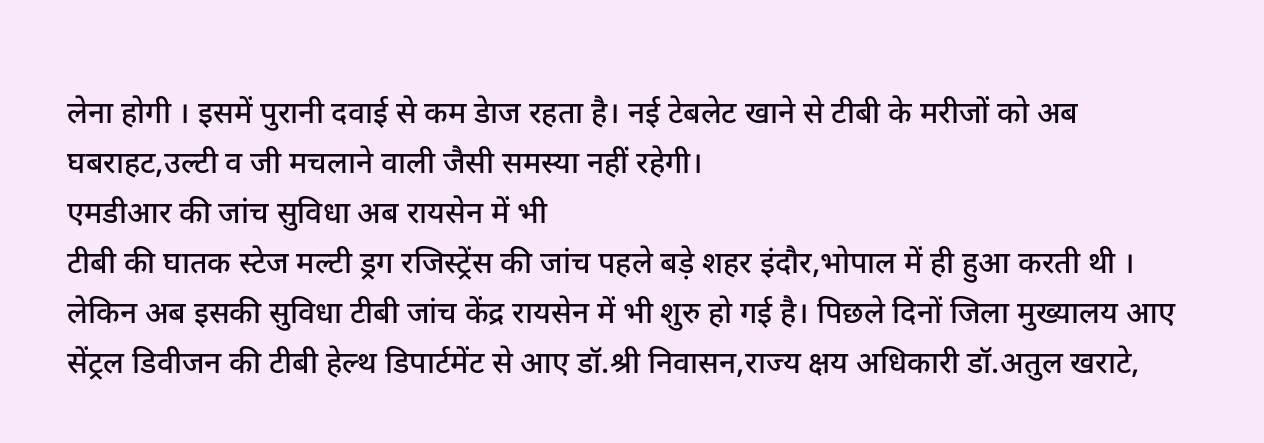लेना होगी । इसमें पुरानी दवाई से कम डेाज रहता है। नई टेबलेट खाने से टीबी के मरीजों को अब घबराहट,उल्टी व जी मचलाने वाली जैसी समस्या नहीं रहेगी।
एमडीआर की जांच सुविधा अब रायसेन में भी
टीबी की घातक स्टेज मल्टी ड्रग रजिस्ट्रेंस की जांच पहले बड़े शहर इंदौर,भोपाल में ही हुआ करती थी । लेकिन अब इसकी सुविधा टीबी जांच केंद्र रायसेन में भी शुरु हो गई है। पिछले दिनों जिला मुख्यालय आए सेंट्रल डिवीजन की टीबी हेल्थ डिपार्टमेंट से आए डॉ.श्री निवासन,राज्य क्षय अधिकारी डॉ.अतुल खराटे,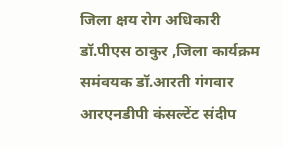जिला क्षय रोग अधिकारी डॉ.पीएस ठाकुर ,जिला कार्यक्रम समंवयक डॉ.आरती गंगवार आरएनडीपी कंसल्टेंट संदीप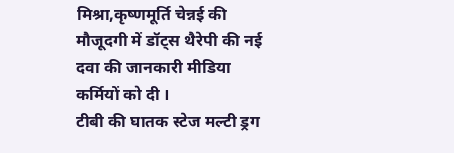मिश्रा,कृष्णमूर्ति चेन्नई की मौजूदगी में डॉट्स थैरेपी की नई दवा की जानकारी मीडिया कर्मियों को दी ।
टीबी की घातक स्टेज मल्टी ड्रग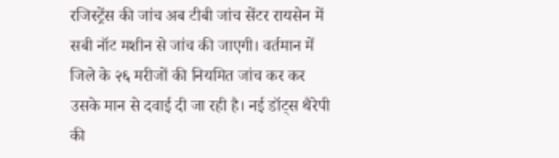रजिस्ट्रेंस की जांच अब टीबी जांच सेंटर रायसेन में सबी नॉट मशीन से जांच की जाएगी। वर्तमान में जिले के २६ मरीजों की नियमित जांच कर कर उसके मान से दवाई दी जा रही है। नई डॉट्स थैरेपी की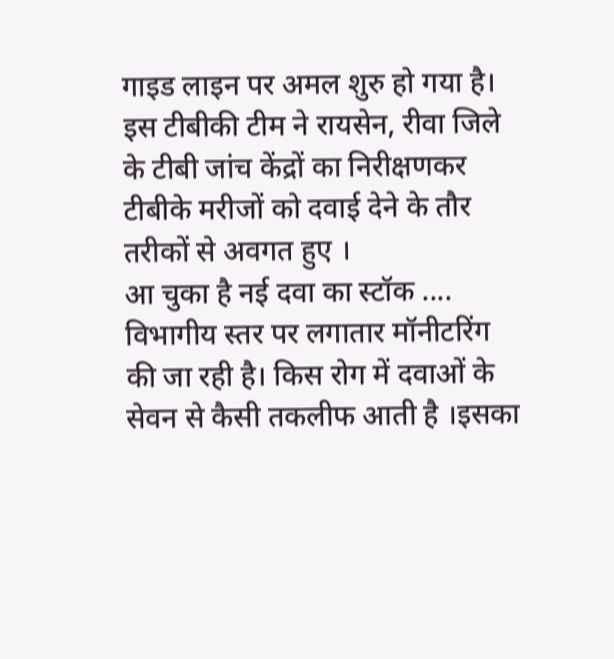गाइड लाइन पर अमल शुरु हो गया है। इस टीबीकी टीम ने रायसेन, रीवा जिले के टीबी जांच केंद्रों का निरीक्षणकर टीबीके मरीजों को दवाई देने के तौर तरीकों से अवगत हुए ।
आ चुका है नई दवा का स्टॉक ....
विभागीय स्तर पर लगातार मॉनीटरिंग की जा रही है। किस रोग में दवाओं के सेवन से कैसी तकलीफ आती है ।इसका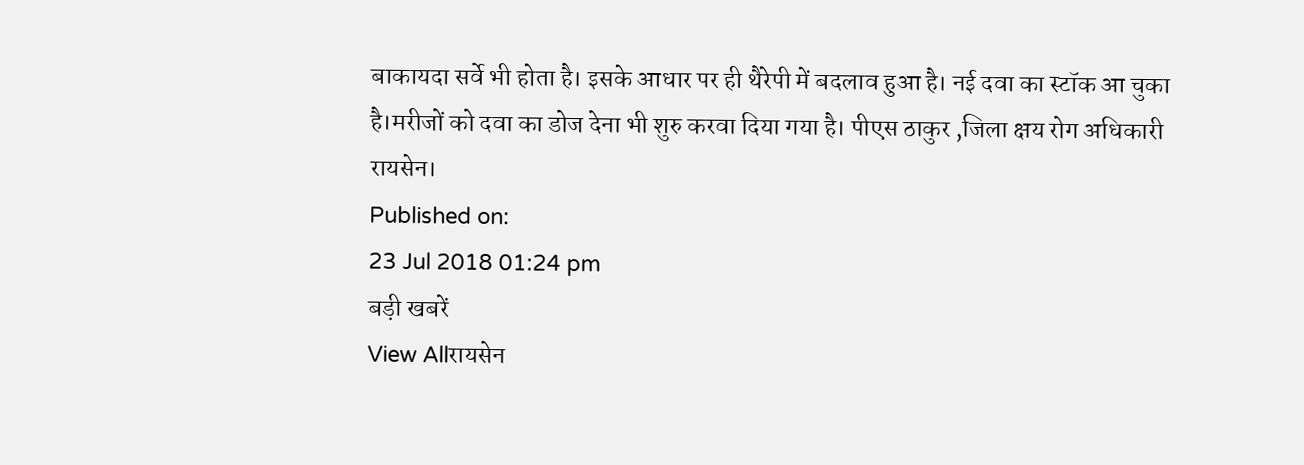बाकायदा सर्वे भी होता है। इसके आधार पर ही थैरेपी में बदलाव हुआ है। नई दवा का स्टॉक आ चुका है।मरीजों को दवा का डोज देना भी शुरु करवा दिया गया है। पीएस ठाकुर ,जिला क्षय रोग अधिकारी रायसेन।
Published on:
23 Jul 2018 01:24 pm
बड़ी खबरें
View Allरायसेन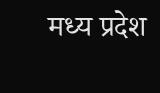मध्य प्रदेश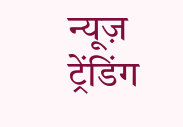न्यूज़
ट्रेंडिंग